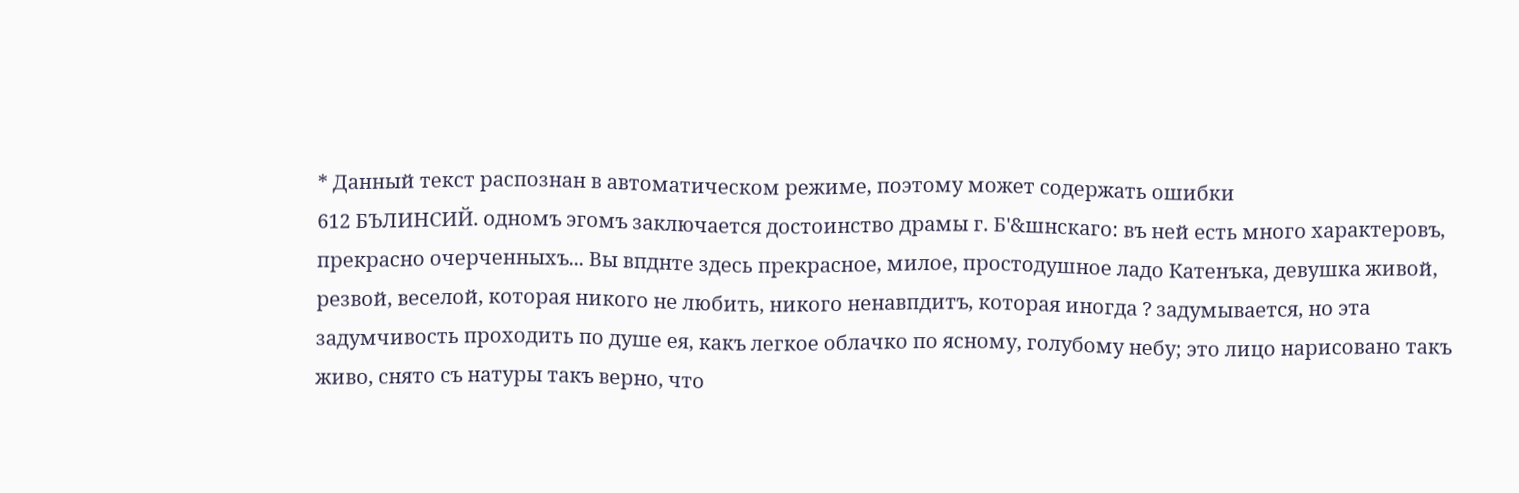* Данный текст распознан в автоматическом режиме, поэтому может содержать ошибки
612 БЪЛИНСИЙ. одномъ эгомъ заключается достоинство драмы г. Б'&шнскаго: въ ней есть много характеровъ, прекрасно очерченныхъ... Вы впднте здесь прекрасное, милое, простодушное ладо Катенъка, девушка живой, резвой, веселой, которая никого не любить, никого ненавпдитъ, которая иногда ? задумывается, но эта задумчивость проходить по душе ея, какъ легкое облачко по ясному, голубому небу; это лицо нарисовано такъ живо, снято съ натуры такъ верно, что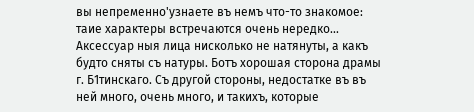вы непременно'узнаете въ немъ что-то знакомое: таие характеры встречаются очень нередко... Аксессуар ныя лица нисколько не натянуты, а какъ будто сняты съ натуры. Ботъ хорошая сторона драмы г. Б1тинскаго. Съ другой стороны, недостатке въ въ ней много, очень много, и такихъ, которые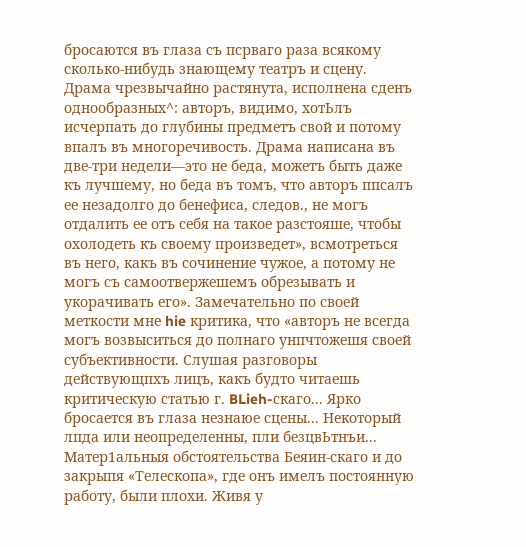бросаются въ глаза съ псрваго раза всякому сколько-нибудь знающему театръ и сцену. Драма чрезвычайно растянута, исполнена сденъ однообразных^: авторъ, видимо, хотЬлъ исчерпать до глубины предметъ свой и потому впалъ въ многоречивость. Драма написана въ две-три недели—это не беда, можетъ быть даже къ лучшему, но беда въ томъ, что авторъ ппсалъ ее незадолго до бенефиса, следов., не могъ отдалить ее отъ себя на такое разстояше, чтобы охолодеть къ своему произведет», всмотреться въ него, какъ въ сочинение чужое, а потому не могъ съ самоотвержешемъ обрезывать и укорачивать его». Замечательно по своей меткости мне hie критика, что «авторъ не всегда могъ возвыситься до полнаго унпчтожешя своей субъективности. Слушая разговоры действующпхъ лицъ, какъ будто читаешь критическую статью г. BLieh-скаго... Ярко бросается въ глаза незнаюе сцены... Некоторый лпда или неопределенны, пли безцвЬтнъи... Матер1альныя обстоятельства Беяин-скаго и до закрыпя «Телескопа», где онъ имелъ постоянную работу, были плохи. Живя у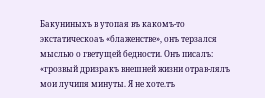Бакуниныхъ в утопая въ какомъ-то экстатическоаъ «блаженстве», онъ терзался мыслью о гветущей бедности. Онъ писалъ: «грозвый дризракъ внешней жизни отрав-лялъ мои лучипя минуты. Я не хоте.тъ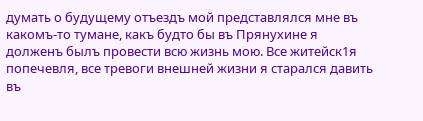думать о будущему отъездъ мой представлялся мне въ какомъ-то тумане, какъ будто бы въ Прянухине я долженъ былъ провести всю жизнь мою. Все житейск1я попечевля, все тревоги внешней жизни я старался давить въ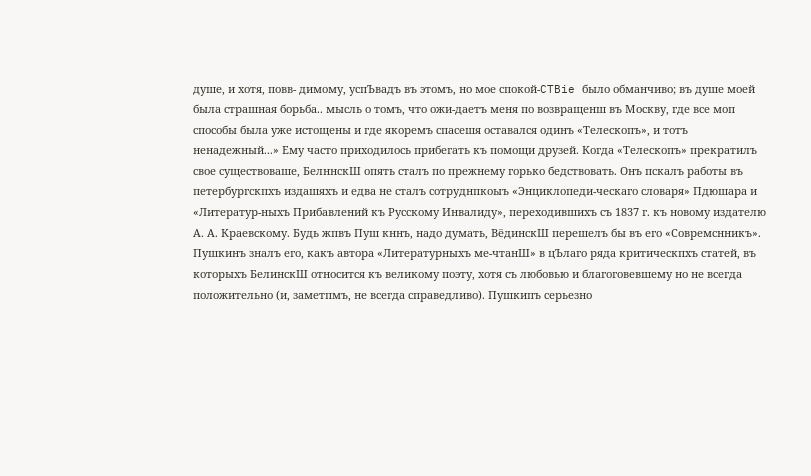душе, и хотя, повв- димому, успЪвадъ въ этомъ, но мое спокой-CTBie было обманчиво; въ душе моей была страшная борьба.. мысль о томъ, что ожи-даетъ меня по возвращенш въ Москву, где все моп способы была уже истощены и где якоремъ спасешя оставался одинъ «Телескопъ», и тотъ ненадежный...» Ему часто приходилось прибегать къ помощи друзей. Когда «Телескопъ» прекратилъ свое существоваше, БелннскШ опять сталъ по прежнему горько бедствовать. Онъ пскалъ работы въ петербургскпхъ издашяхъ и едва не сталъ сотруднпкоыъ «Энциклопеди-ческаго словаря» Пдюшара и «Литератур-ныхъ Прибавлений къ Русскому Инвалиду», переходившихъ съ 1837 г. къ новому издателю А. А. Краевскому. Будь жпвъ Пуш кннъ, надо думать, ВёдинскШ перешелъ бы въ его «Совремснникъ». Пушкинъ зналъ его, какъ автора «Литературныхъ ме-чтанШ» в цЪлаго ряда критическпхъ статей, въ которыхъ БелинскШ относится къ великому поэту, хотя съ любовью и благоговевшему но не всегда положительно (и, заметпмъ, не всегда справедливо). Пушкипъ серьезно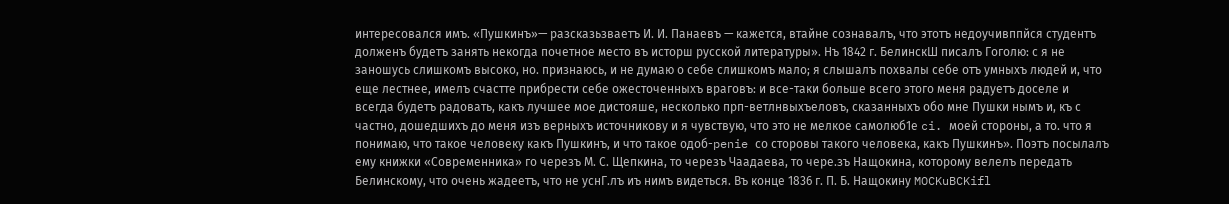интересовался имъ. «Пушкинъ»— разсказьзваетъ И. И. Панаевъ — кажется, втайне сознавалъ, что этотъ недоучивппйся студентъ долженъ будетъ занять некогда почетное место въ исторш русской литературы». Нъ 1842 г. БелинскШ писалъ Гоголю: с я не заношусь слишкомъ высоко, но. признаюсь, и не думаю о себе слишкомъ мало; я слышалъ похвалы себе отъ умныхъ людей и, что еще лестнее, имелъ счастте прибрести себе ожесточенныхъ враговъ: и все-таки больше всего этого меня радуетъ доселе и всегда будетъ радовать, какъ лучшее мое дистояше, несколько прп-ветлнвыхъеловъ, сказанныхъ обо мне Пушки нымъ и, къ с частно, дошедшихъ до меня изъ верныхъ источникову и я чувствую, что это не мелкое самолюб1е ci. моей стороны, а то. что я понимаю, что такое человеку какъ Пушкинъ, и что такое одоб-penie со сторовы такого человека, какъ Пушкинъ». Поэтъ посылалъ ему книжки «Современника» го черезъ М. С. Щепкина, то черезъ Чаадаева, то чере.зъ Нащокина, которому велелъ передать Белинскому, что очень жадеетъ, что не уснГ.лъ иъ нимъ видеться. Въ конце 1836 г. П. Б. Нащокину MOCKuBCKifl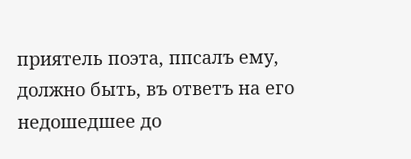приятель поэта, ппсалъ ему, должно быть, въ ответъ на его недошедшее до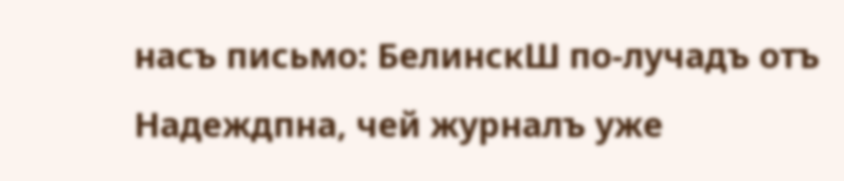насъ письмо: БелинскШ по-лучадъ отъ Надеждпна, чей журналъ уже